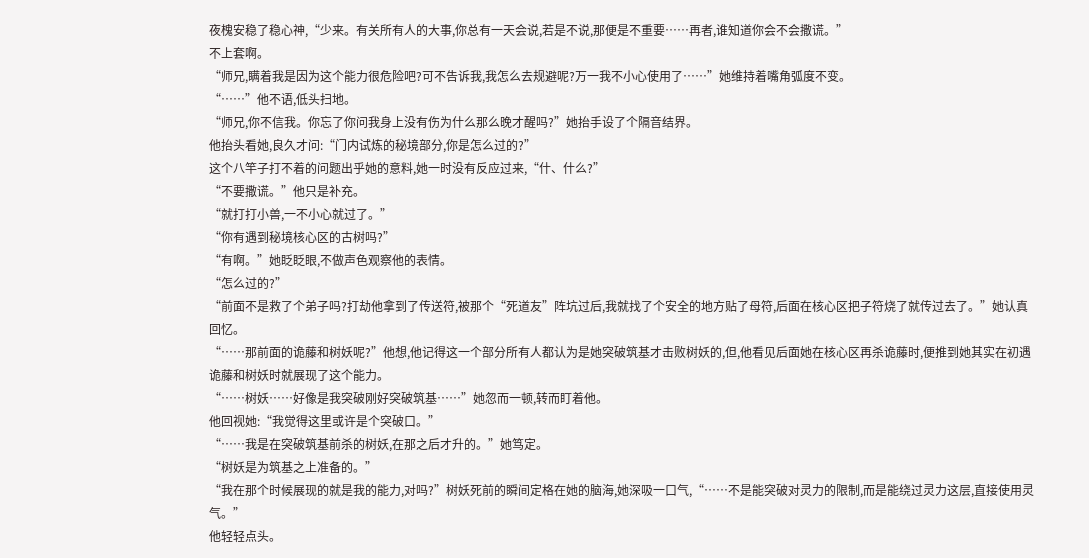夜槐安稳了稳心神,“少来。有关所有人的大事,你总有一天会说,若是不说,那便是不重要……再者,谁知道你会不会撒谎。”
不上套啊。
“师兄,瞒着我是因为这个能力很危险吧?可不告诉我,我怎么去规避呢?万一我不小心使用了……”她维持着嘴角弧度不变。
“……”他不语,低头扫地。
“师兄,你不信我。你忘了你问我身上没有伤为什么那么晚才醒吗?”她抬手设了个隔音结界。
他抬头看她,良久才问:“门内试炼的秘境部分,你是怎么过的?”
这个八竿子打不着的问题出乎她的意料,她一时没有反应过来,“什、什么?”
“不要撒谎。”他只是补充。
“就打打小兽,一不小心就过了。”
“你有遇到秘境核心区的古树吗?”
“有啊。”她眨眨眼,不做声色观察他的表情。
“怎么过的?”
“前面不是救了个弟子吗?打劫他拿到了传送符,被那个“死道友”阵坑过后,我就找了个安全的地方贴了母符,后面在核心区把子符烧了就传过去了。”她认真回忆。
“……那前面的诡藤和树妖呢?”他想,他记得这一个部分所有人都认为是她突破筑基才击败树妖的,但,他看见后面她在核心区再杀诡藤时,便推到她其实在初遇诡藤和树妖时就展现了这个能力。
“……树妖……好像是我突破刚好突破筑基……”她忽而一顿,转而盯着他。
他回视她:“我觉得这里或许是个突破口。”
“……我是在突破筑基前杀的树妖,在那之后才升的。”她笃定。
“树妖是为筑基之上准备的。”
“我在那个时候展现的就是我的能力,对吗?”树妖死前的瞬间定格在她的脑海,她深吸一口气,“……不是能突破对灵力的限制,而是能绕过灵力这层,直接使用灵气。”
他轻轻点头。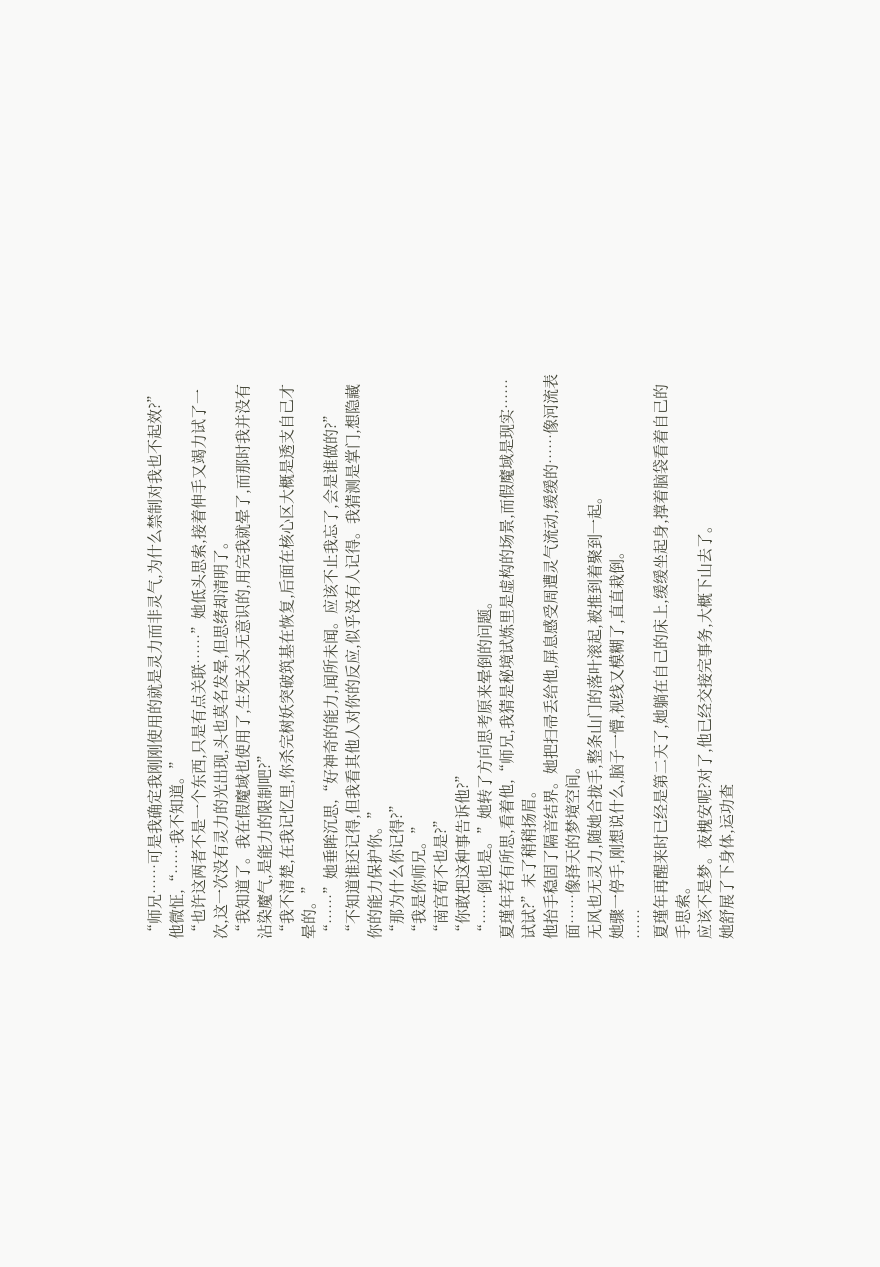“师兄……可是我确定我刚刚使用的就是灵力而非灵气,为什么禁制对我也不起效?”
他微怔,“……我不知道。”
“也许这两者不是一个东西,只是有点关联……”她低头思索,接着伸手又竭力试了一次,这一次没有灵力的光出现,头也莫名发晕,但思绪却清明了。
“我知道了。我在假魔域也使用了,生死关头无意识的,用完我就晕了,而那时我并没有沾染魔气,是能力的限制吧?”
“我不清楚,在我记忆里,你杀完树妖突破筑基在恢复,后面在核心区大概是透支自己才晕的。”
“……”她垂眸沉思,“好神奇的能力,闻所未闻。应该不止我忘了,会是谁做的?”
“不知道谁还记得,但我看其他人对你的反应,似乎没有人记得。我猜测是掌门,想隐藏你的能力保护你。”
“那为什么你记得?”
“我是你师兄。”
“南宫荀不也是?”
“你敢把这种事告诉他?”
“……倒也是。”她转了方向思考原来晕倒的问题。
夏瑾年若有所思,看着他,“师兄,我猜是秘境试炼里是虚构的场景,而假魔域是现实……试试?”末了稍稍扬眉。
他抬手稳固了隔音结界。她把扫帚丢给他,屏息感受周遭灵气流动,缓缓的……像河流表面……像择天的梦境空间。
无风也无灵力,随她合拢手,整条山门的落叶滚起,被推到着聚到一起。
她骤一停手,刚想说什么,脑子一懵,视线又模糊了,直直栽倒。
……
夏瑾年再醒来时已经是第二天了,她躺在自己的床上,缓缓坐起身,撑着脑袋看着自己的手思索。
应该不是梦。夜槐安呢?对了,他已经交接完事务,大概下山去了。
她舒展了下身体,运功查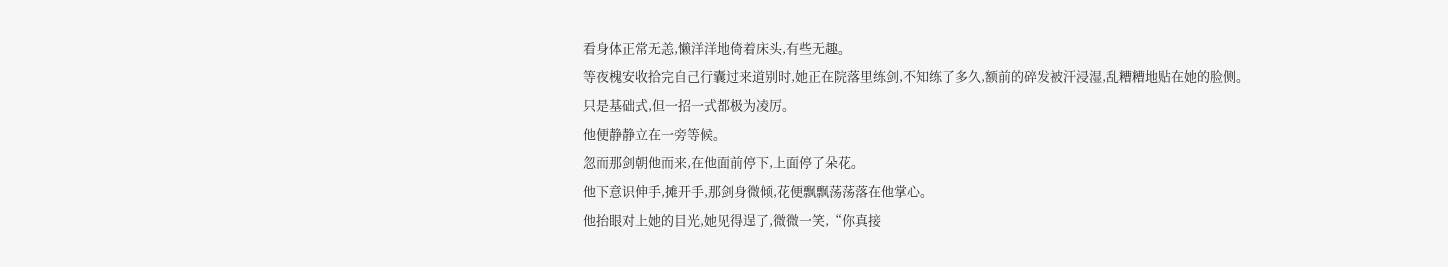看身体正常无恙,懒洋洋地倚着床头,有些无趣。
等夜槐安收拾完自己行囊过来道别时,她正在院落里练剑,不知练了多久,额前的碎发被汗浸湿,乱糟糟地贴在她的脸侧。
只是基础式,但一招一式都极为凌厉。
他便静静立在一旁等候。
忽而那剑朝他而来,在他面前停下,上面停了朵花。
他下意识伸手,摊开手,那剑身微倾,花便飘飘荡荡落在他掌心。
他抬眼对上她的目光,她见得逞了,微微一笑,“你真接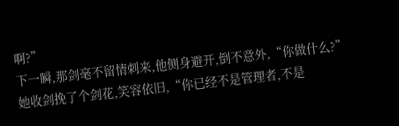啊?”
下一瞬,那剑毫不留情刺来,他侧身避开,倒不意外,“你做什么?”
她收剑挽了个剑花,笑容依旧,“你已经不是管理者,不是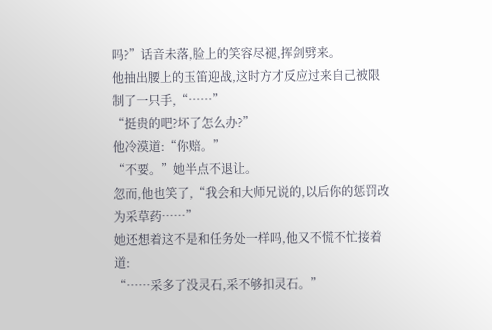吗?”话音未落,脸上的笑容尽褪,挥剑劈来。
他抽出腰上的玉笛迎战,这时方才反应过来自己被限制了一只手,“……”
“挺贵的吧?坏了怎么办?”
他冷漠道:“你赔。”
“不要。”她半点不退让。
忽而,他也笑了,“我会和大师兄说的,以后你的惩罚改为采草药……”
她还想着这不是和任务处一样吗,他又不慌不忙接着道:
“……采多了没灵石,采不够扣灵石。”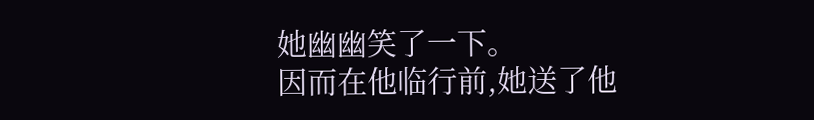她幽幽笑了一下。
因而在他临行前,她送了他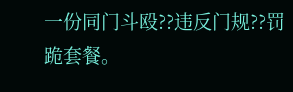一份同门斗殴??违反门规??罚跪套餐。